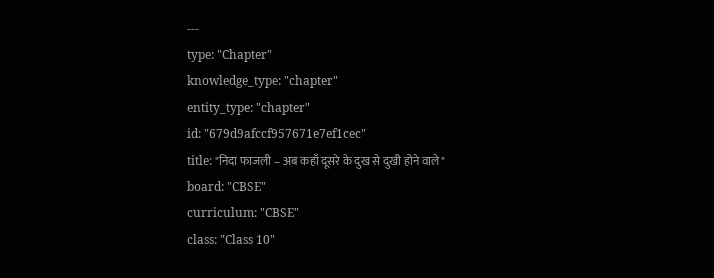---
type: "Chapter"
knowledge_type: "chapter"
entity_type: "chapter"
id: "679d9afccf957671e7ef1cec"
title: "निदा फाजली – अब कहाँ दूसरे के दुख से दुखी होने वाले"
board: "CBSE"
curriculum: "CBSE"
class: "Class 10"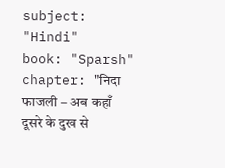subject: "Hindi"
book: "Sparsh"
chapter: "निदा फाजली – अब कहाँ दूसरे के दुख से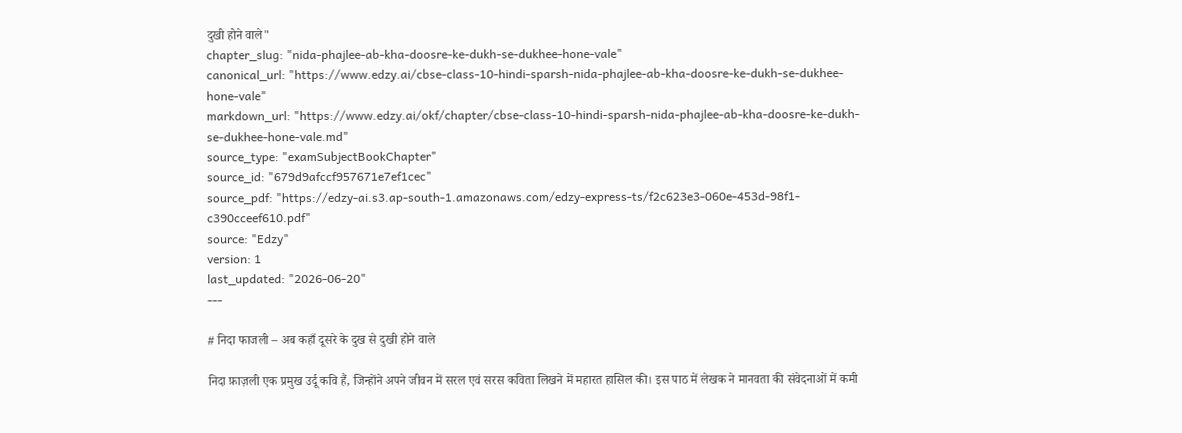दुखी होने वाले"
chapter_slug: "nida-phajlee-ab-kha-doosre-ke-dukh-se-dukhee-hone-vale"
canonical_url: "https://www.edzy.ai/cbse-class-10-hindi-sparsh-nida-phajlee-ab-kha-doosre-ke-dukh-se-dukhee-hone-vale"
markdown_url: "https://www.edzy.ai/okf/chapter/cbse-class-10-hindi-sparsh-nida-phajlee-ab-kha-doosre-ke-dukh-se-dukhee-hone-vale.md"
source_type: "examSubjectBookChapter"
source_id: "679d9afccf957671e7ef1cec"
source_pdf: "https://edzy-ai.s3.ap-south-1.amazonaws.com/edzy-express-ts/f2c623e3-060e-453d-98f1-c390cceef610.pdf"
source: "Edzy"
version: 1
last_updated: "2026-06-20"
---

# निदा फाजली – अब कहाँ दूसरे के दुख से दुखी होने वाले

निदा फ़ाज़ली एक प्रमुख उर्दू कवि हैं, जिन्होंने अपने जीवन में सरल एवं सरस कविता लिखने में महारत हासिल की। इस पाठ में लेखक ने मानवता की संवेदनाओं में कमी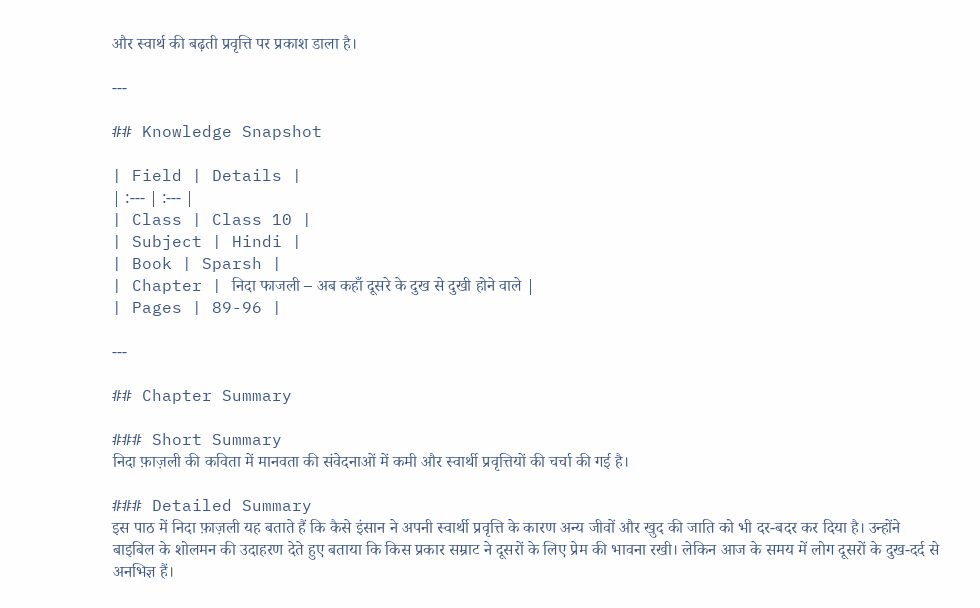और स्वार्थ की बढ़ती प्रवृत्ति पर प्रकाश डाला है।

---

## Knowledge Snapshot

| Field | Details |
| :--- | :--- |
| Class | Class 10 |
| Subject | Hindi |
| Book | Sparsh |
| Chapter | निदा फाजली – अब कहाँ दूसरे के दुख से दुखी होने वाले |
| Pages | 89-96 |

---

## Chapter Summary

### Short Summary
निदा फ़ाज़ली की कविता में मानवता की संवेदनाओं में कमी और स्वार्थी प्रवृत्तियों की चर्चा की गई है।

### Detailed Summary
इस पाठ में निदा फ़ाज़ली यह बताते हैं कि कैसे इंसान ने अपनी स्वार्थी प्रवृत्ति के कारण अन्य जीवों और खुद की जाति को भी दर-बदर कर दिया है। उन्होंने बाइबिल के शोलमन की उदाहरण देते हुए बताया कि किस प्रकार सम्राट ने दूसरों के लिए प्रेम की भावना रखी। लेकिन आज के समय में लोग दूसरों के दुख-दर्द से अनभिज्ञ हैं।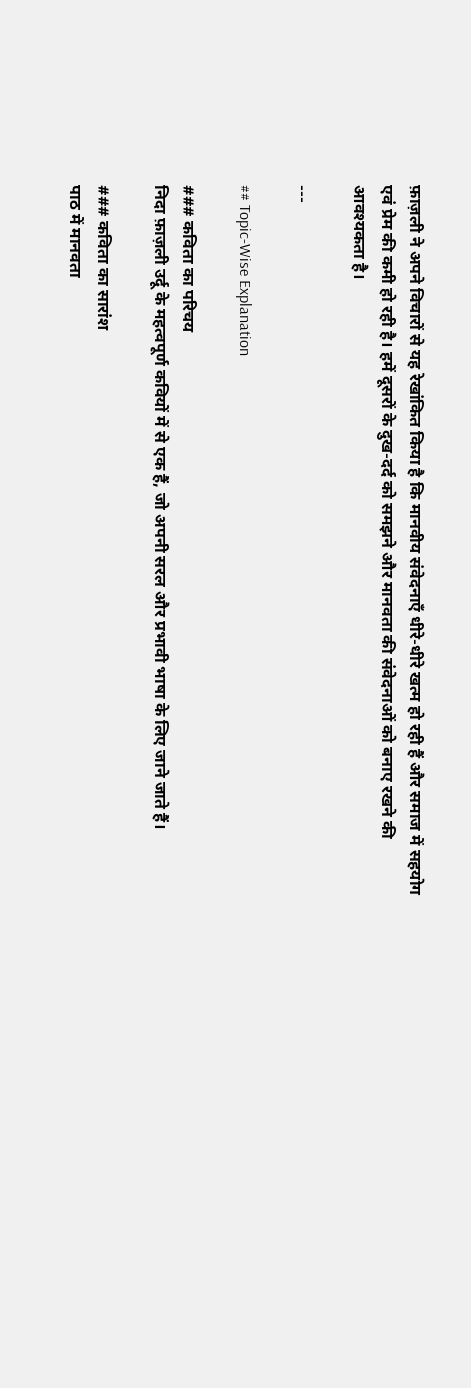फ़ाज़ली ने अपने विचारों से यह रेखांकित किया है कि मानवीय संवेदनाएँ धीरे-धीरे खत्म हो रही हैं और समाज में सहयोग एवं प्रेम की कमी हो रही है। हमें दूसरों के दुख-दर्द को समझने और मानवता की संवेदनाओं को बनाए रखने की आवश्यकता है।

---

## Topic-Wise Explanation

### कविता का परिचय
निदा फ़ाज़ली उर्दू के महत्वपूर्ण कवियों में से एक हैं, जो अपनी सरल और प्रभावी भाषा के लिए जाने जाते हैं।

### कविता का सारांश
पाठ में मानवता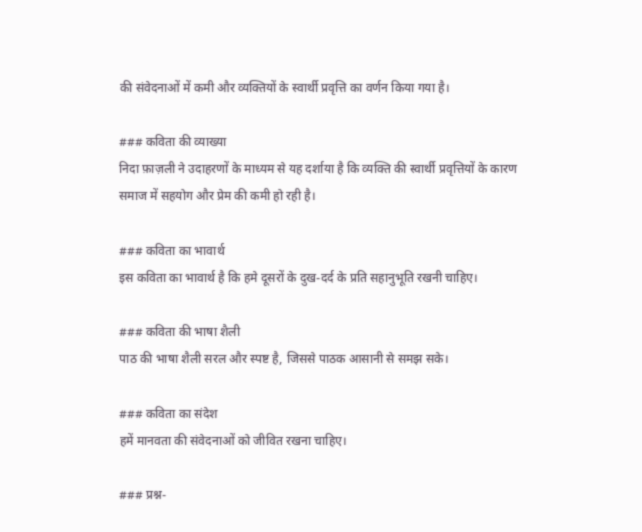की संवेदनाओं में कमी और व्यक्तियों के स्वार्थी प्रवृत्ति का वर्णन किया गया है।

### कविता की व्याख्या
निदा फ़ाज़ली ने उदाहरणों के माध्यम से यह दर्शाया है कि व्यक्ति की स्वार्थी प्रवृत्तियों के कारण समाज में सहयोग और प्रेम की कमी हो रही है।

### कविता का भावार्थ
इस कविता का भावार्थ है कि हमे दूसरों के दुख-दर्द के प्रति सहानुभूति रखनी चाहिए।

### कविता की भाषा शैली
पाठ की भाषा शैली सरल और स्पष्ट है, जिससे पाठक आसानी से समझ सके।

### कविता का संदेश
हमें मानवता की संवेदनाओं को जीवित रखना चाहिए।

### प्रश्न-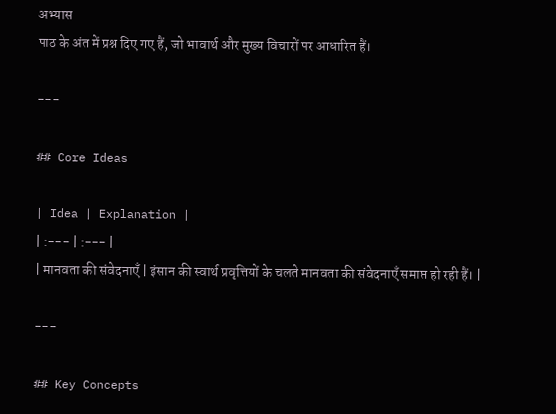अभ्यास
पाठ के अंत में प्रश्न दिए गए हैं, जो भावार्थ और मुख्य विचारों पर आधारित हैं।

---

## Core Ideas

| Idea | Explanation |
| :--- | :--- |
| मानवता की संवेदनाएँ | इंसान की स्वार्थ प्रवृत्तियों के चलते मानवता की संवेदनाएँ समाप्त हो रही हैं। |

---

## Key Concepts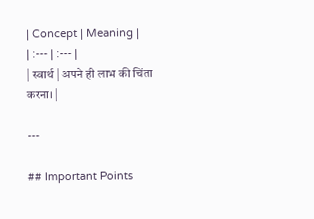| Concept | Meaning |
| :--- | :--- |
| स्वार्थ | अपने ही लाभ की चिंता करना। |

---

## Important Points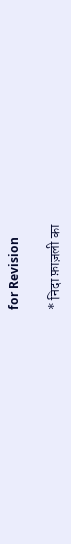for Revision

* निदा फ़ाज़ली का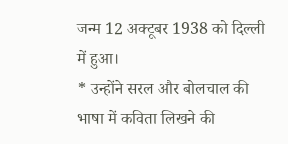जन्म 12 अक्टूबर 1938 को दिल्ली में हुआ।
* उन्होंने सरल और बोलचाल की भाषा में कविता लिखने की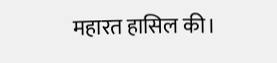महारत हासिल की।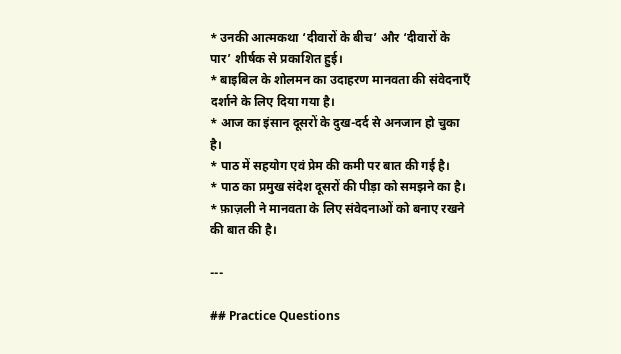* उनकी आत्मकथा ‘दीवारों के बीच’ और ‘दीवारों के पार’ शीर्षक से प्रकाशित हुई।
* बाइबिल के शोलमन का उदाहरण मानवता की संवेदनाएँ दर्शाने के लिए दिया गया है।
* आज का इंसान दूसरों के दुख-दर्द से अनजान हो चुका है।
* पाठ में सहयोग एवं प्रेम की कमी पर बात की गई है।
* पाठ का प्रमुख संदेश दूसरों की पीड़ा को समझने का है।
* फ़ाज़ली ने मानवता के लिए संवेदनाओं को बनाए रखने की बात की है।

---

## Practice Questions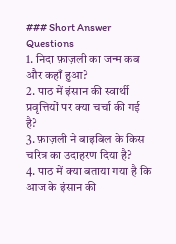### Short Answer Questions
1. निदा फ़ाज़ली का जन्म कब और कहाँ हुआ?
2. पाठ में इंसान की स्वार्थी प्रवृत्तियों पर क्या चर्चा की गई है?
3. फ़ाज़ली ने बाइबिल के किस चरित्र का उदाहरण दिया है?
4. पाठ में क्या बताया गया है कि आज के इंसान की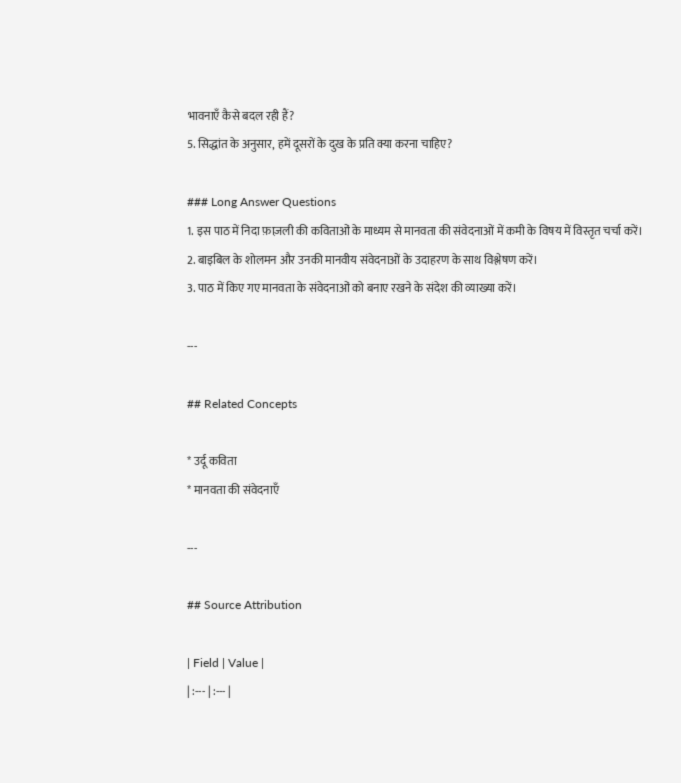भावनाएँ कैसे बदल रही हैं?
5. सिद्धांत के अनुसार, हमें दूसरों के दुख के प्रति क्या करना चाहिए?

### Long Answer Questions
1. इस पाठ में निदा फ़ाज़ली की कविताओं के माध्यम से मानवता की संवेदनाओं में कमी के विषय में विस्तृत चर्चा करें।
2. बाइबिल के शोलमन और उनकी मानवीय संवेदनाओं के उदाहरण के साथ विश्लेषण करें।
3. पाठ में किए गए मानवता के संवेदनाओं को बनाए रखने के संदेश की व्याख्या करें।

---

## Related Concepts

* उर्दू कविता
* मानवता की संवेदनाएँ

---

## Source Attribution

| Field | Value |
| :--- | :--- |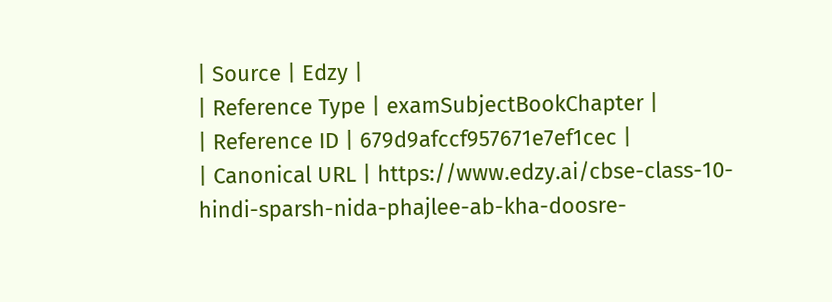| Source | Edzy |
| Reference Type | examSubjectBookChapter |
| Reference ID | 679d9afccf957671e7ef1cec |
| Canonical URL | https://www.edzy.ai/cbse-class-10-hindi-sparsh-nida-phajlee-ab-kha-doosre-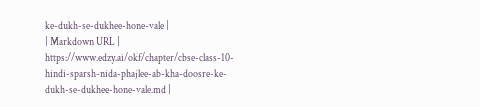ke-dukh-se-dukhee-hone-vale |
| Markdown URL | https://www.edzy.ai/okf/chapter/cbse-class-10-hindi-sparsh-nida-phajlee-ab-kha-doosre-ke-dukh-se-dukhee-hone-vale.md |